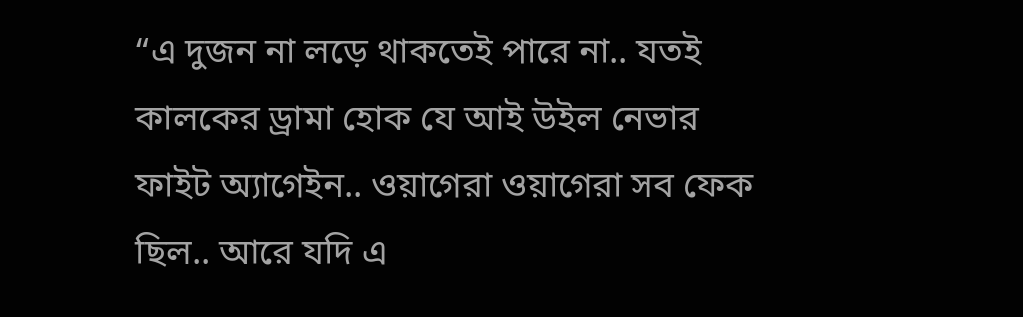“এ দুজন না লড়ে থাকতেই পারে না.. যতই কালকের ড্রামা হোক যে আই উইল নেভার ফাইট অ্যাগেইন.. ওয়াগেরা ওয়াগেরা সব ফেক ছিল.. আরে যদি এ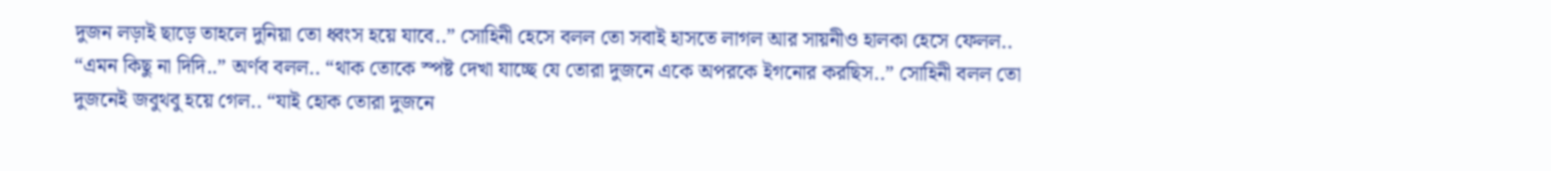দুজন লড়াই ছাড়ে তাহলে দুনিয়া তো ধ্বংস হয়ে যাবে..” সোহিনী হেসে বলল তো সবাই হাসতে লাগল আর সায়নীও হালকা হেসে ফেলল.. “এমন কিছু না দিদি..” অর্ণব বলল.. “থাক তোকে স্পষ্ট দেখা যাচ্ছে যে তোরা দুজনে একে অপরকে ইগনোর করছিস..” সোহিনী বলল তো দুজনেই জবুথবু হয়ে গেল.. “যাই হোক তোরা দুজনে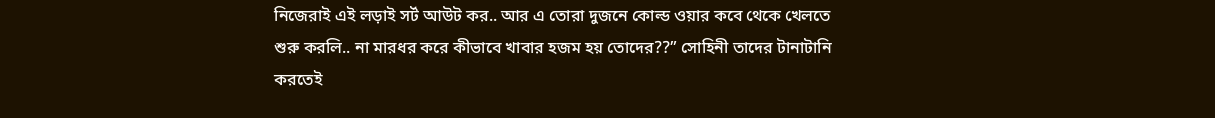নিজেরাই এই লড়াই সর্ট আউট কর.. আর এ তোরা দুজনে কোল্ড ওয়ার কবে থেকে খেলতে শুরু করলি.. না মারধর করে কীভাবে খাবার হজম হয় তোদের??” সোহিনী তাদের টানাটানি করতেই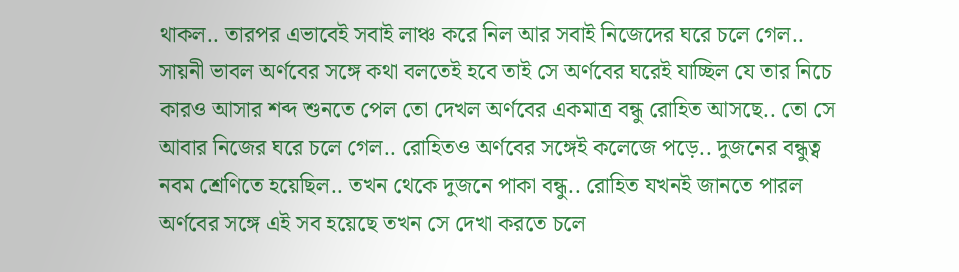থাকল.. তারপর এভাবেই সবাই লাঞ্চ করে নিল আর সবাই নিজেদের ঘরে চলে গেল.. সায়নী ভাবল অর্ণবের সঙ্গে কথা বলতেই হবে তাই সে অর্ণবের ঘরেই যাচ্ছিল যে তার নিচে কারও আসার শব্দ শুনতে পেল তো দেখল অর্ণবের একমাত্র বন্ধু রোহিত আসছে.. তো সে আবার নিজের ঘরে চলে গেল.. রোহিতও অর্ণবের সঙ্গেই কলেজে পড়ে.. দুজনের বন্ধুত্ব নবম শ্রেণিতে হয়েছিল.. তখন থেকে দুজনে পাকা বন্ধু.. রোহিত যখনই জানতে পারল অর্ণবের সঙ্গে এই সব হয়েছে তখন সে দেখা করতে চলে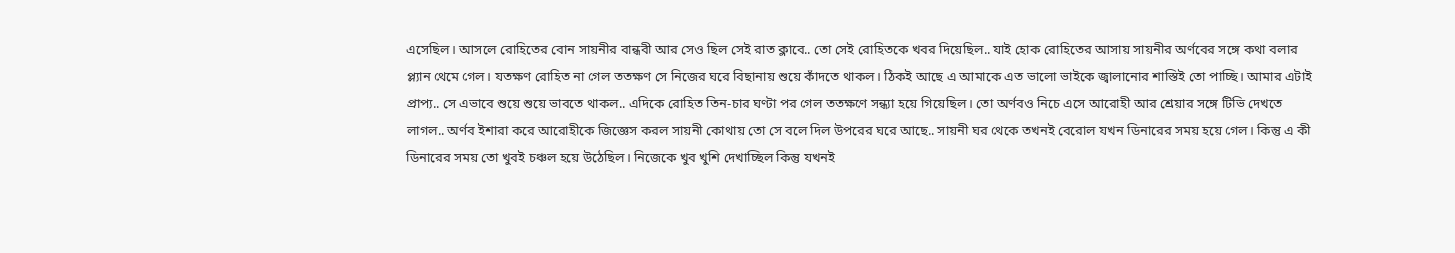এসেছিল। আসলে রোহিতের বোন সায়নীর বান্ধবী আর সেও ছিল সেই রাত ক্লাবে.. তো সেই রোহিতকে খবর দিয়েছিল.. যাই হোক রোহিতের আসায় সায়নীর অর্ণবের সঙ্গে কথা বলার প্ল্যান থেমে গেল। যতক্ষণ রোহিত না গেল ততক্ষণ সে নিজের ঘরে বিছানায় শুয়ে কাঁদতে থাকল। ঠিকই আছে এ আমাকে এত ভালো ভাইকে জ্বালানোর শাস্তিই তো পাচ্ছি। আমার এটাই প্রাপ্য.. সে এভাবে শুয়ে শুয়ে ভাবতে থাকল.. এদিকে রোহিত তিন-চার ঘণ্টা পর গেল ততক্ষণে সন্ধ্যা হয়ে গিয়েছিল। তো অর্ণবও নিচে এসে আরোহী আর শ্রেয়ার সঙ্গে টিভি দেখতে লাগল.. অর্ণব ইশারা করে আরোহীকে জিজ্ঞেস করল সায়নী কোথায় তো সে বলে দিল উপরের ঘরে আছে.. সায়নী ঘর থেকে তখনই বেরোল যখন ডিনারের সময় হয়ে গেল। কিন্তু এ কী ডিনারের সময় তো খুবই চঞ্চল হয়ে উঠেছিল। নিজেকে খুব খুশি দেখাচ্ছিল কিন্তু যখনই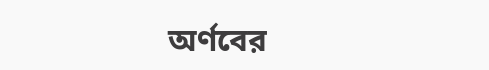অর্ণবের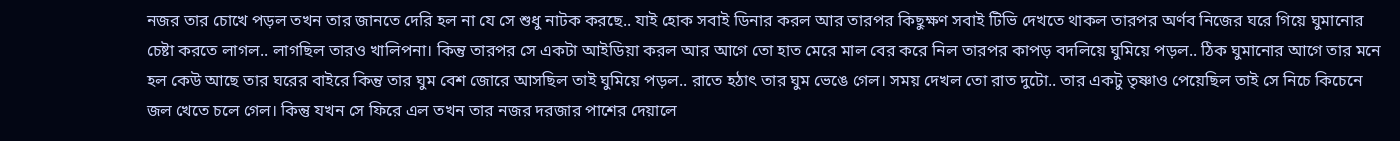নজর তার চোখে পড়ল তখন তার জানতে দেরি হল না যে সে শুধু নাটক করছে.. যাই হোক সবাই ডিনার করল আর তারপর কিছুক্ষণ সবাই টিভি দেখতে থাকল তারপর অর্ণব নিজের ঘরে গিয়ে ঘুমানোর চেষ্টা করতে লাগল.. লাগছিল তারও খালিপনা। কিন্তু তারপর সে একটা আইডিয়া করল আর আগে তো হাত মেরে মাল বের করে নিল তারপর কাপড় বদলিয়ে ঘুমিয়ে পড়ল.. ঠিক ঘুমানোর আগে তার মনে হল কেউ আছে তার ঘরের বাইরে কিন্তু তার ঘুম বেশ জোরে আসছিল তাই ঘুমিয়ে পড়ল.. রাতে হঠাৎ তার ঘুম ভেঙে গেল। সময় দেখল তো রাত দুটো.. তার একটু তৃষ্ণাও পেয়েছিল তাই সে নিচে কিচেনে জল খেতে চলে গেল। কিন্তু যখন সে ফিরে এল তখন তার নজর দরজার পাশের দেয়ালে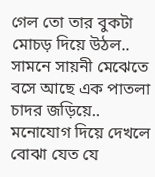গেল তো তার বুকটা মোচড় দিয়ে উঠল.. সামনে সায়নী মেঝেতে বসে আছে এক পাতলা চাদর জড়িয়ে.. মনোযোগ দিয়ে দেখলে বোঝা যেত যে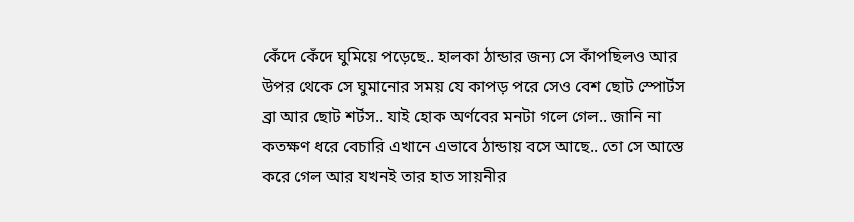কেঁদে কেঁদে ঘুমিয়ে পড়েছে.. হালকা ঠান্ডার জন্য সে কাঁপছিলও আর উপর থেকে সে ঘুমানোর সময় যে কাপড় পরে সেও বেশ ছোট স্পোর্টস ব্রা আর ছোট শর্টস.. যাই হোক অর্ণবের মনটা গলে গেল.. জানি না কতক্ষণ ধরে বেচারি এখানে এভাবে ঠান্ডায় বসে আছে.. তো সে আস্তে করে গেল আর যখনই তার হাত সায়নীর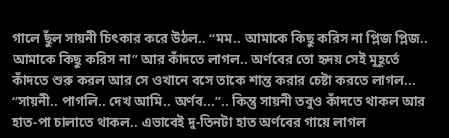গালে ছুঁল সায়নী চিৎকার করে উঠল.. “মম.. আমাকে কিছু করিস না প্লিজ প্লিজ.. আমাকে কিছু করিস না” আর কাঁদতে লাগল.. অর্ণবের তো হৃদয় সেই মুহূর্তে কাঁদতে শুরু করল আর সে ওখানে বসে তাকে শান্ত করার চেষ্টা করতে লাগল... “সায়নী.. পাগলি.. দেখ আমি.. অর্ণব...”.. কিন্তু সায়নী তবুও কাঁদতে থাকল আর হাত-পা চালাতে থাকল.. এভাবেই দু-তিনটা হাত অর্ণবের গায়ে লাগল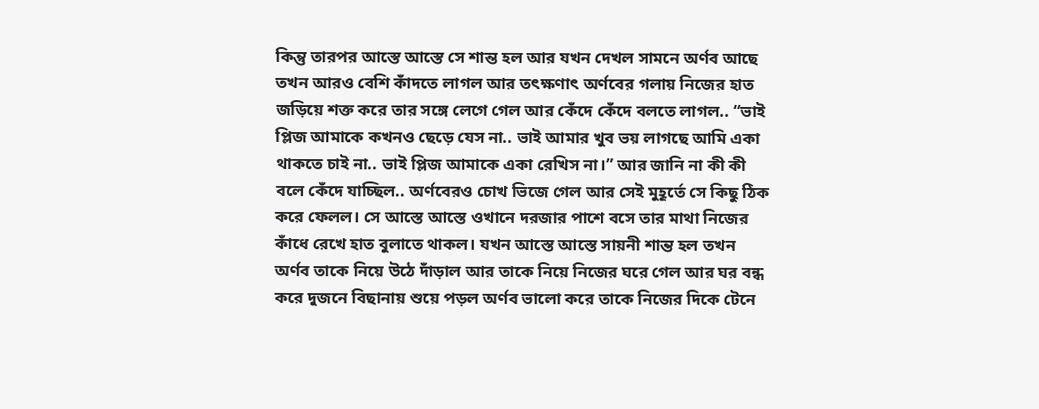কিন্তু তারপর আস্তে আস্তে সে শান্ত হল আর যখন দেখল সামনে অর্ণব আছে তখন আরও বেশি কাঁদতে লাগল আর তৎক্ষণাৎ অর্ণবের গলায় নিজের হাত জড়িয়ে শক্ত করে তার সঙ্গে লেগে গেল আর কেঁদে কেঁদে বলতে লাগল.. “ভাই প্লিজ আমাকে কখনও ছেড়ে যেস না.. ভাই আমার খুব ভয় লাগছে আমি একা থাকতে চাই না.. ভাই প্লিজ আমাকে একা রেখিস না।” আর জানি না কী কী বলে কেঁদে যাচ্ছিল.. অর্ণবেরও চোখ ভিজে গেল আর সেই মুহূর্তে সে কিছু ঠিক করে ফেলল। সে আস্তে আস্তে ওখানে দরজার পাশে বসে তার মাথা নিজের কাঁধে রেখে হাত বুলাতে থাকল। যখন আস্তে আস্তে সায়নী শান্ত হল তখন অর্ণব তাকে নিয়ে উঠে দাঁড়াল আর তাকে নিয়ে নিজের ঘরে গেল আর ঘর বন্ধ করে দুজনে বিছানায় শুয়ে পড়ল অর্ণব ভালো করে তাকে নিজের দিকে টেনে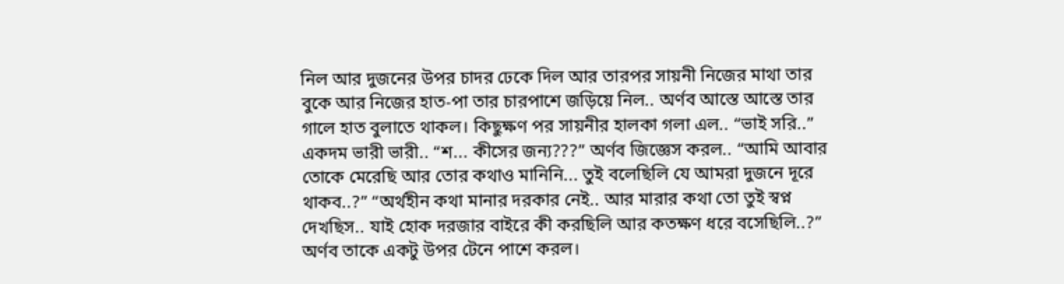নিল আর দুজনের উপর চাদর ঢেকে দিল আর তারপর সায়নী নিজের মাথা তার বুকে আর নিজের হাত-পা তার চারপাশে জড়িয়ে নিল.. অর্ণব আস্তে আস্তে তার গালে হাত বুলাতে থাকল। কিছুক্ষণ পর সায়নীর হালকা গলা এল.. “ভাই সরি..” একদম ভারী ভারী.. “শ... কীসের জন্য???” অর্ণব জিজ্ঞেস করল.. “আমি আবার তোকে মেরেছি আর তোর কথাও মানিনি... তুই বলেছিলি যে আমরা দুজনে দূরে থাকব..?” “অর্থহীন কথা মানার দরকার নেই.. আর মারার কথা তো তুই স্বপ্ন দেখছিস.. যাই হোক দরজার বাইরে কী করছিলি আর কতক্ষণ ধরে বসেছিলি..?” অর্ণব তাকে একটু উপর টেনে পাশে করল।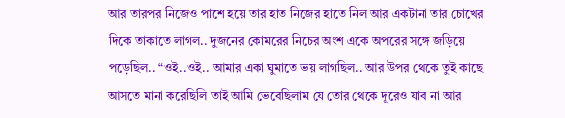আর তারপর নিজেও পাশে হয়ে তার হাত নিজের হাতে নিল আর একটানা তার চোখের দিকে তাকাতে লাগল.. দুজনের কোমরের নিচের অংশ একে অপরের সঙ্গে জড়িয়ে পড়েছিল.. “ওই..ওই.. আমার একা ঘুমাতে ভয় লাগছিল.. আর উপর থেকে তুই কাছে আসতে মানা করেছিলি তাই আমি ভেবেছিলাম যে তোর থেকে দূরেও যাব না আর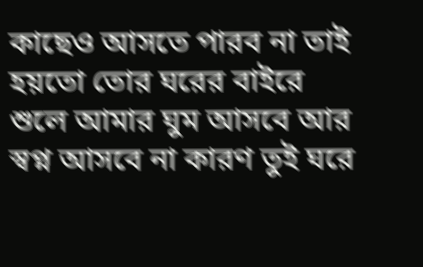কাছেও আসতে পারব না তাই হয়তো তোর ঘরের বাইরে শুলে আমার ঘুম আসবে আর স্বপ্ন আসবে না কারণ তুই ঘরে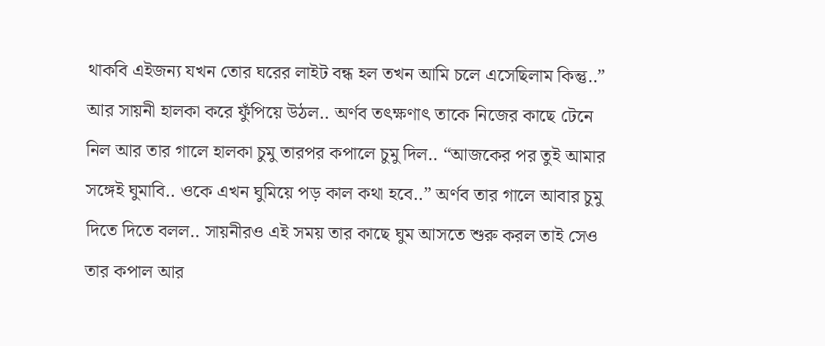থাকবি এইজন্য যখন তোর ঘরের লাইট বন্ধ হল তখন আমি চলে এসেছিলাম কিন্তু..” আর সায়নী হালকা করে ফুঁপিয়ে উঠল.. অর্ণব তৎক্ষণাৎ তাকে নিজের কাছে টেনে নিল আর তার গালে হালকা চুমু তারপর কপালে চুমু দিল.. “আজকের পর তুই আমার সঙ্গেই ঘুমাবি.. ওকে এখন ঘুমিয়ে পড় কাল কথা হবে..” অর্ণব তার গালে আবার চুমু দিতে দিতে বলল.. সায়নীরও এই সময় তার কাছে ঘুম আসতে শুরু করল তাই সেও তার কপাল আর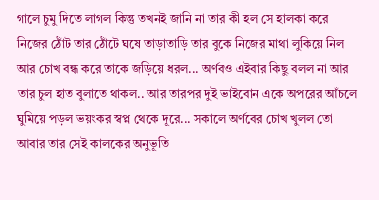গালে চুমু দিতে লাগল কিন্তু তখনই জানি না তার কী হল সে হালকা করে নিজের ঠোঁট তার ঠোঁটে ঘষে তাড়াতাড়ি তার বুকে নিজের মাথা লুকিয়ে নিল আর চোখ বন্ধ করে তাকে জড়িয়ে ধরল... অর্ণবও এইবার কিছু বলল না আর তার চুল হাত বুলাতে থাকল.. আর তারপর দুই ভাইবোন একে অপরের আঁচলে ঘুমিয়ে পড়ল ভয়ংকর স্বপ্ন থেকে দূরে... সকালে অর্ণবের চোখ খুলল তো আবার তার সেই কালকের অনুভূতি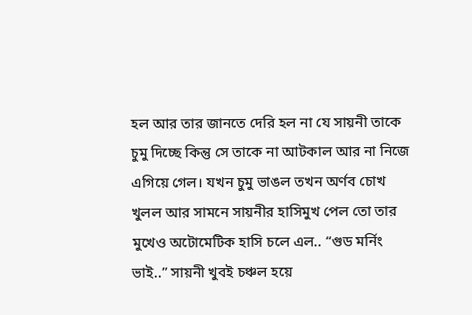হল আর তার জানতে দেরি হল না যে সায়নী তাকে চুমু দিচ্ছে কিন্তু সে তাকে না আটকাল আর না নিজে এগিয়ে গেল। যখন চুমু ভাঙল তখন অর্ণব চোখ খুলল আর সামনে সায়নীর হাসিমুখ পেল তো তার মুখেও অটোমেটিক হাসি চলে এল.. “গুড মর্নিং ভাই..” সায়নী খুবই চঞ্চল হয়ে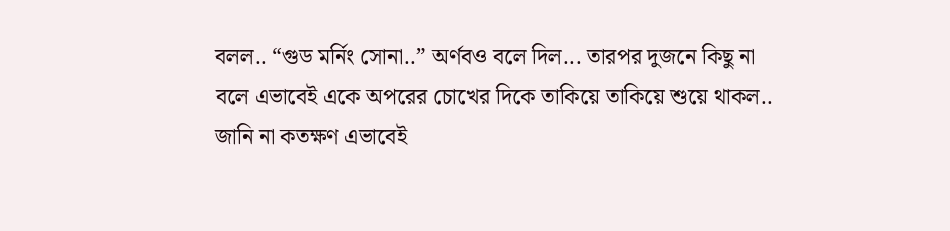বলল.. “গুড মর্নিং সোনা..” অর্ণবও বলে দিল... তারপর দুজনে কিছু না বলে এভাবেই একে অপরের চোখের দিকে তাকিয়ে তাকিয়ে শুয়ে থাকল.. জানি না কতক্ষণ এভাবেই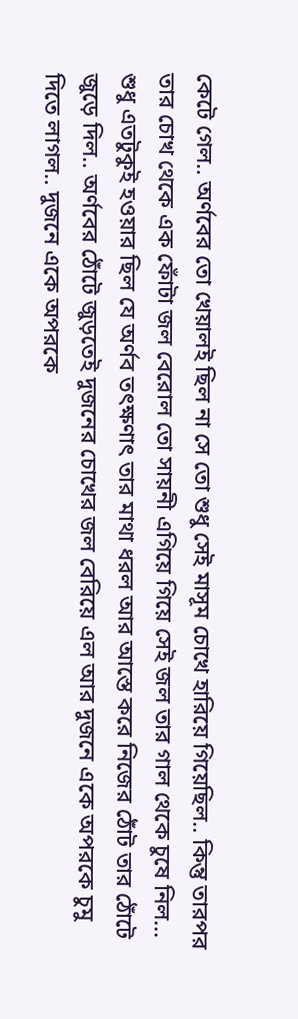কেটে গেল.. অর্ণবের তো খেয়ালই ছিল না সে তো শুধু সেই মাসূম চোখে হারিয়ে গিয়েছিল.. কিন্তু তারপর তার চোখ থেকে এক ফোঁটা জল বেরোল তো সায়নী এগিয়ে গিয়ে সেই জল তার গাল থেকে চুষে নিল... শুধু এতটুকুই হওয়ার ছিল যে অর্ণব তৎক্ষণাৎ তার মাথা ধরল আর আস্তে করে নিজের ঠোঁট তার ঠোঁটে জুড়ে দিল.. অর্ণবের ঠোঁটে জুড়তেই দুজনের চোখের জল বেরিয়ে এল আর দুজনে একে অপরকে চুমু দিতে লাগল.. দুজনে একে অপরকে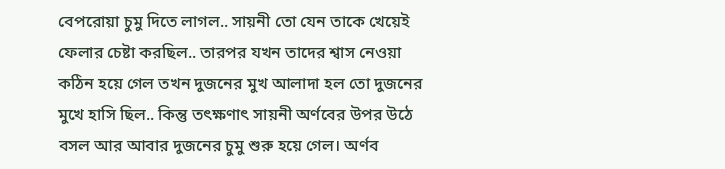বেপরোয়া চুমু দিতে লাগল.. সায়নী তো যেন তাকে খেয়েই ফেলার চেষ্টা করছিল.. তারপর যখন তাদের শ্বাস নেওয়া কঠিন হয়ে গেল তখন দুজনের মুখ আলাদা হল তো দুজনের মুখে হাসি ছিল.. কিন্তু তৎক্ষণাৎ সায়নী অর্ণবের উপর উঠে বসল আর আবার দুজনের চুমু শুরু হয়ে গেল। অর্ণব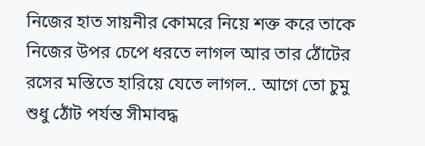নিজের হাত সায়নীর কোমরে নিয়ে শক্ত করে তাকে নিজের উপর চেপে ধরতে লাগল আর তার ঠোঁটের রসের মস্তিতে হারিয়ে যেতে লাগল.. আগে তো চুমু শুধু ঠোঁট পর্যন্ত সীমাবদ্ধ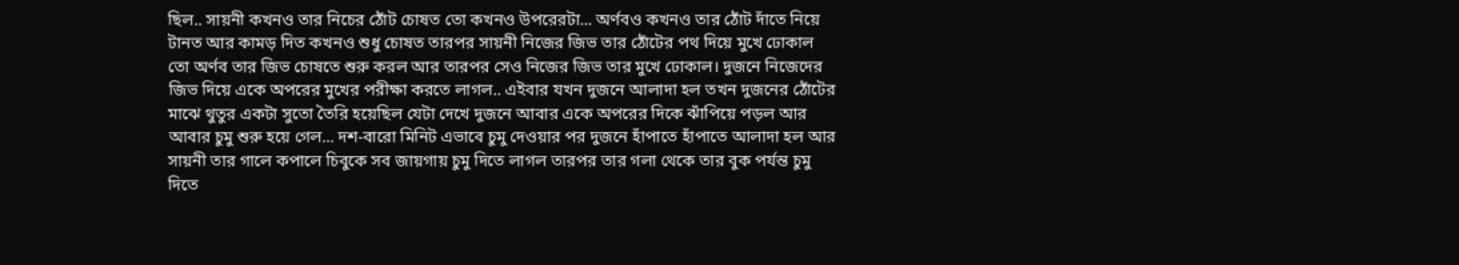ছিল.. সায়নী কখনও তার নিচের ঠোঁট চোষত তো কখনও উপরেরটা... অর্ণবও কখনও তার ঠোঁট দাঁতে নিয়ে টানত আর কামড় দিত কখনও শুধু চোষত তারপর সায়নী নিজের জিভ তার ঠোঁটের পথ দিয়ে মুখে ঢোকাল তো অর্ণব তার জিভ চোষতে শুরু করল আর তারপর সেও নিজের জিভ তার মুখে ঢোকাল। দুজনে নিজেদের জিভ দিয়ে একে অপরের মুখের পরীক্ষা করতে লাগল.. এইবার যখন দুজনে আলাদা হল তখন দুজনের ঠোঁটের মাঝে থুতুর একটা সুতো তৈরি হয়েছিল যেটা দেখে দুজনে আবার একে অপরের দিকে ঝাঁপিয়ে পড়ল আর আবার চুমু শুরু হয়ে গেল... দশ-বারো মিনিট এভাবে চুমু দেওয়ার পর দুজনে হাঁপাতে হাঁপাতে আলাদা হল আর সায়নী তার গালে কপালে চিবুকে সব জায়গায় চুমু দিতে লাগল তারপর তার গলা থেকে তার বুক পর্যন্ত চুমু দিতে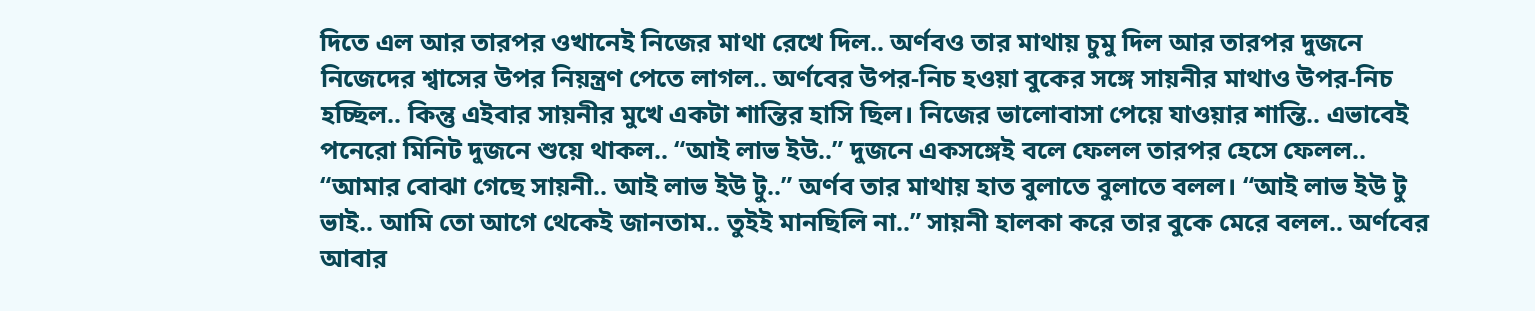দিতে এল আর তারপর ওখানেই নিজের মাথা রেখে দিল.. অর্ণবও তার মাথায় চুমু দিল আর তারপর দুজনে নিজেদের শ্বাসের উপর নিয়ন্ত্রণ পেতে লাগল.. অর্ণবের উপর-নিচ হওয়া বুকের সঙ্গে সায়নীর মাথাও উপর-নিচ হচ্ছিল.. কিন্তু এইবার সায়নীর মুখে একটা শান্তির হাসি ছিল। নিজের ভালোবাসা পেয়ে যাওয়ার শান্তি.. এভাবেই পনেরো মিনিট দুজনে শুয়ে থাকল.. “আই লাভ ইউ..” দুজনে একসঙ্গেই বলে ফেলল তারপর হেসে ফেলল.. “আমার বোঝা গেছে সায়নী.. আই লাভ ইউ টু..” অর্ণব তার মাথায় হাত বুলাতে বুলাতে বলল। “আই লাভ ইউ টু ভাই.. আমি তো আগে থেকেই জানতাম.. তুইই মানছিলি না..” সায়নী হালকা করে তার বুকে মেরে বলল.. অর্ণবের আবার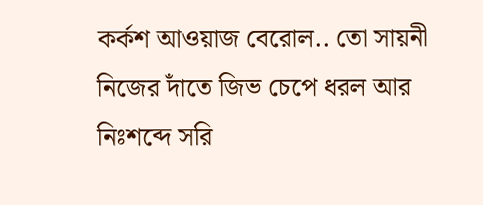কর্কশ আওয়াজ বেরোল.. তো সায়নী নিজের দাঁতে জিভ চেপে ধরল আর নিঃশব্দে সরি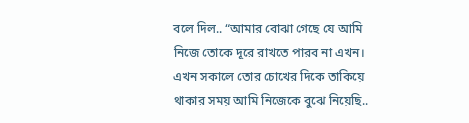বলে দিল.. “আমার বোঝা গেছে যে আমি নিজে তোকে দূরে রাখতে পারব না এখন। এখন সকালে তোর চোখের দিকে তাকিয়ে থাকার সময় আমি নিজেকে বুঝে নিয়েছি..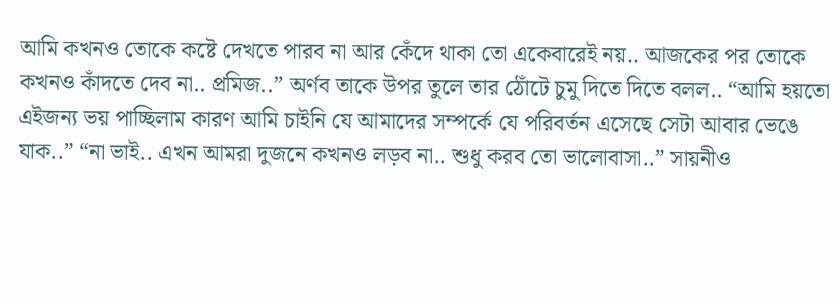আমি কখনও তোকে কষ্টে দেখতে পারব না আর কেঁদে থাকা তো একেবারেই নয়.. আজকের পর তোকে কখনও কাঁদতে দেব না.. প্রমিজ..” অর্ণব তাকে উপর তুলে তার ঠোঁটে চুমু দিতে দিতে বলল.. “আমি হয়তো এইজন্য ভয় পাচ্ছিলাম কারণ আমি চাইনি যে আমাদের সম্পর্কে যে পরিবর্তন এসেছে সেটা আবার ভেঙে যাক..” “না ভাই.. এখন আমরা দুজনে কখনও লড়ব না.. শুধু করব তো ভালোবাসা..” সায়নীও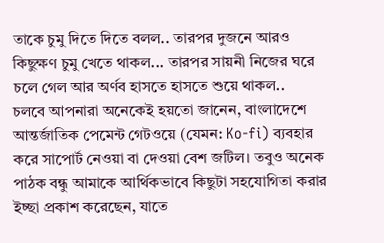তাকে চুমু দিতে দিতে বলল.. তারপর দুজনে আরও কিছুক্ষণ চুমু খেতে থাকল... তারপর সায়নী নিজের ঘরে চলে গেল আর অর্ণব হাসতে হাসতে শুয়ে থাকল..
চলবে আপনারা অনেকেই হয়তো জানেন, বাংলাদেশে আন্তর্জাতিক পেমেন্ট গেটওয়ে (যেমন: Ko-fi) ব্যবহার করে সাপোর্ট নেওয়া বা দেওয়া বেশ জটিল। তবুও অনেক পাঠক বন্ধু আমাকে আর্থিকভাবে কিছুটা সহযোগিতা করার ইচ্ছা প্রকাশ করেছেন, যাতে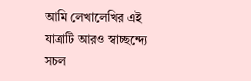আমি লেখালেখির এই যাত্রাটি আরও স্বাচ্ছন্দ্যে সচল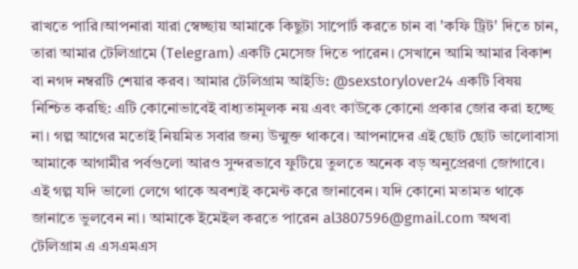রাখতে পারি।আপনারা যারা স্বেচ্ছায় আমাকে কিছুটা সাপোর্ট করতে চান বা 'কফি ট্রিট' দিতে চান, তারা আমার টেলিগ্রামে (Telegram) একটি মেসেজ দিতে পারেন। সেখানে আমি আমার বিকাশ বা নগদ নম্বরটি শেয়ার করব। আমার টেলিগ্রাম আইডি: @sexstorylover24 একটি বিষয় নিশ্চিত করছি: এটি কোনোভাবেই বাধ্যতামূলক নয় এবং কাউকে কোনো প্রকার জোর করা হচ্ছে না। গল্প আগের মতোই নিয়মিত সবার জন্য উন্মুক্ত থাকবে। আপনাদের এই ছোট ছোট ভালোবাসা আমাকে আগামীর পর্বগুলো আরও সুন্দরভাবে ফুটিয়ে তুলতে অনেক বড় অনুপ্রেরণা জোগাবে।
এই গল্প যদি ভালো লেগে থাকে অবশ্যই কমেন্ট করে জানাবেন। যদি কোনো মতামত থাকে জানাতে ভুলবেন না। আমাকে ইমেইল করতে পারেন al3807596@gmail.com অথবা টেলিগ্রাম এ এসএমএস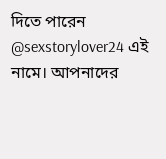দিতে পারেন @sexstorylover24 এই নামে। আপনাদের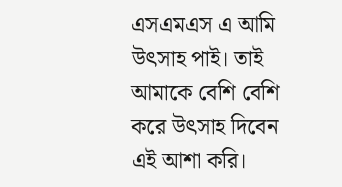এসএমএস এ আমি উৎসাহ পাই। তাই আমাকে বেশি বেশি করে উৎসাহ দিবেন এই আশা করি।